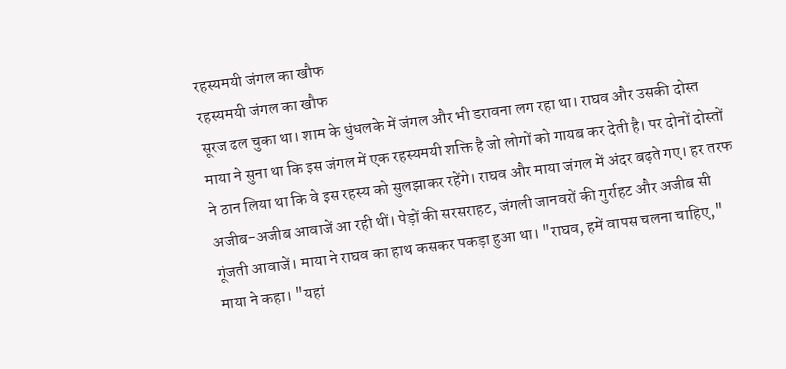रहस्यमयी जंगल का खौफ
रहस्यमयी जंगल का खौफ
सूरज ढल चुका था। शाम के धुंधलके में जंगल और भी डरावना लग रहा था। राघव और उसकी दोस्त माया ने सुना था कि इस जंगल में एक रहस्यमयी शक्ति है जो लोगों को गायब कर देती है। पर दोनों दोस्तों ने ठान लिया था कि वे इस रहस्य को सुलझाकर रहेंगे। राघव और माया जंगल में अंदर बढ़ते गए। हर तरफ अजीब-अजीब आवाजें आ रही थीं। पेड़ों की सरसराहट, जंगली जानवरों की गुर्राहट और अजीब सी गूंजती आवाजें। माया ने राघव का हाथ कसकर पकड़ा हुआ था। "राघव, हमें वापस चलना चाहिए," माया ने कहा। "यहां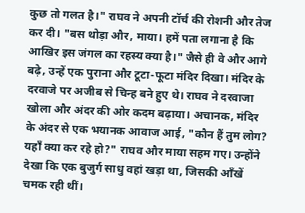कुछ तो गलत है।" राघव ने अपनी टॉर्च की रोशनी और तेज कर दी। "बस थोड़ा और, माया। हमें पता लगाना है कि आखिर इस जंगल का रहस्य क्या है।" जैसे ही वे और आगे बढ़े, उन्हें एक पुराना और टूटा-फूटा मंदिर दिखा। मंदिर के दरवाजे पर अजीब से चिन्ह बने हुए थे। राघव ने दरवाजा खोला और अंदर की ओर कदम बढ़ाया। अचानक, मंदिर के अंदर से एक भयानक आवाज आई, "कौन हैं तुम लोग? यहाँ क्या कर रहे हो?" राघव और माया सहम गए। उन्होंने देखा कि एक बुजुर्ग साधु वहां खड़ा था, जिसकी आँखें चमक रही थीं।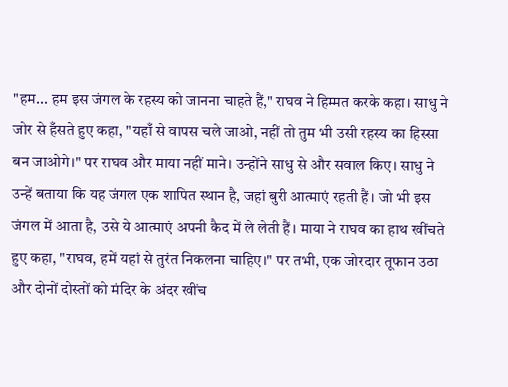"हम... हम इस जंगल के रहस्य को जानना चाहते हैं," राघव ने हिम्मत करके कहा। साधु ने जोर से हँसते हुए कहा, "यहाँ से वापस चले जाओ, नहीं तो तुम भी उसी रहस्य का हिस्सा बन जाओगे।" पर राघव और माया नहीं माने। उन्होंने साधु से और सवाल किए। साधु ने उन्हें बताया कि यह जंगल एक शापित स्थान है, जहां बुरी आत्माएं रहती हैं। जो भी इस जंगल में आता है, उसे ये आत्माएं अपनी कैद में ले लेती हैं। माया ने राघव का हाथ खींचते हुए कहा, "राघव, हमें यहां से तुरंत निकलना चाहिए।" पर तभी, एक जोरदार तूफान उठा और दोनों दोस्तों को मंदिर के अंदर खींच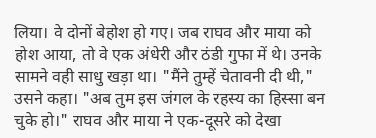लिया। वे दोनों बेहोश हो गए। जब राघव और माया को होश आया, तो वे एक अंधेरी और ठंडी गुफा में थे। उनके सामने वही साधु खड़ा था। "मैंने तुम्हें चेतावनी दी थी," उसने कहा। "अब तुम इस जंगल के रहस्य का हिस्सा बन चुके हो।" राघव और माया ने एक-दूसरे को देखा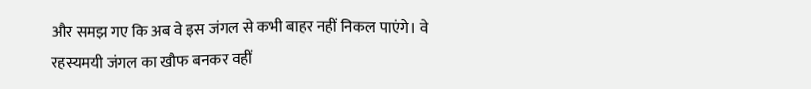और समझ गए कि अब वे इस जंगल से कभी बाहर नहीं निकल पाएंगे। वे रहस्यमयी जंगल का खौफ बनकर वहीं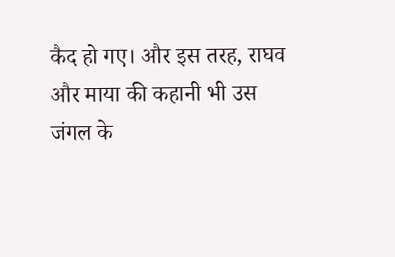कैद हो गए। और इस तरह, राघव और माया की कहानी भी उस जंगल के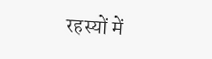रहस्यों में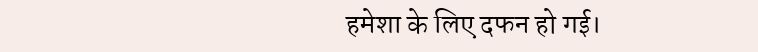हमेशा के लिए दफन हो गई।